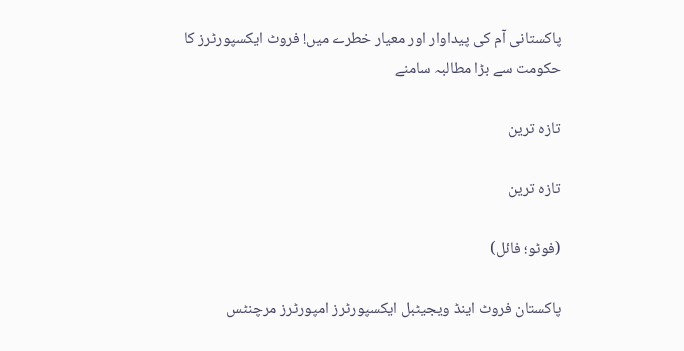پاکستانی آم کی پیداوار اور معیار خطرے میں! فروٹ ایکسپورٹرز کا حکومت سے بڑا مطالبہ سامنے

تازہ ترین

تازہ ترین

(فوٹو؛ فائل)

پاکستان فروٹ اینڈ ویجیٹبل ایکسپورٹرز امپورٹرز مرچنٹس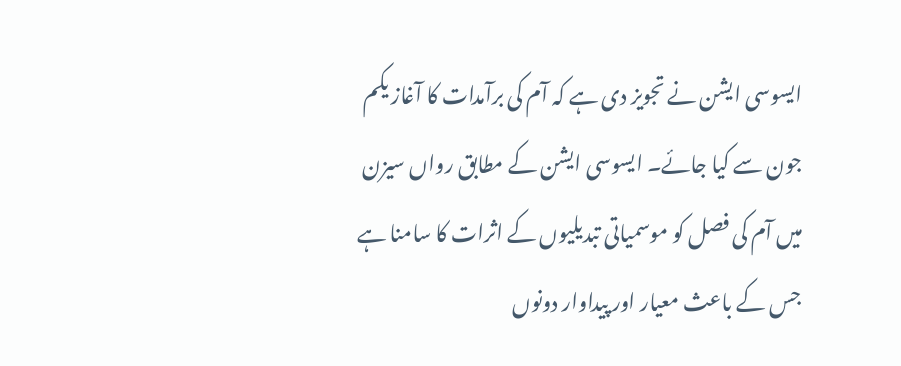ایسوسی ایشن نے تجویز دی ہے کہ آم کی برآمدات کا آغاز یکم جون سے کیا جائے۔ ایسوسی ایشن کے مطابق رواں سیزن میں آم کی فصل کو موسمیاتی تبدیلیوں کے اثرات کا سامنا ہے جس کے باعث معیار اور پیداوار دونوں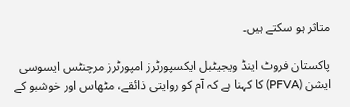متاثر ہو سکتے ہیں۔

پاکستان فروٹ اینڈ ویجیٹبل ایکسپورٹرز امپورٹرز مرچنٹس ایسوسی ایشن (PFVA) کا کہنا ہے کہ آم کو روایتی ذائقے، مٹھاس اور خوشبو کے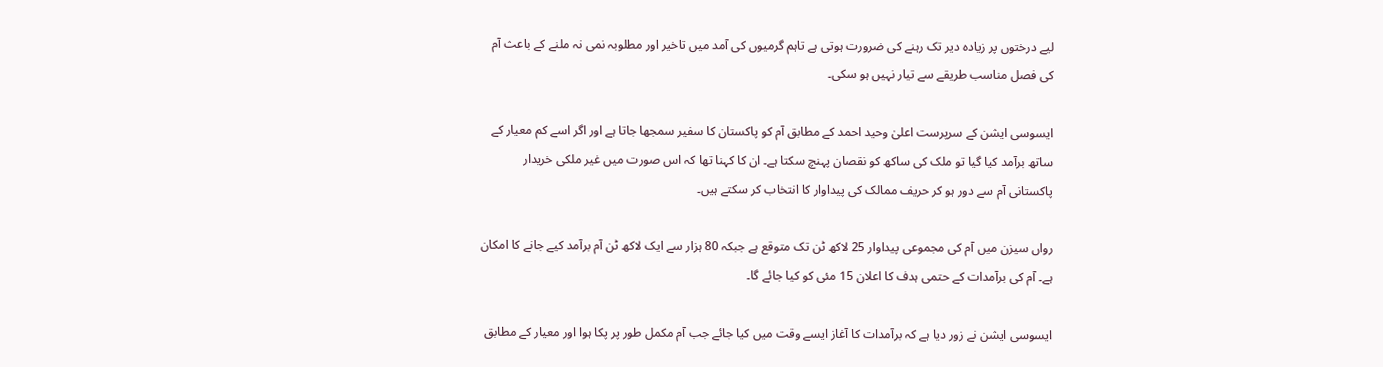لیے درختوں پر زیادہ دیر تک رہنے کی ضرورت ہوتی ہے تاہم گرمیوں کی آمد میں تاخیر اور مطلوبہ نمی نہ ملنے کے باعث آم کی فصل مناسب طریقے سے تیار نہیں ہو سکی۔

ایسوسی ایشن کے سرپرست اعلیٰ وحید احمد کے مطابق آم کو پاکستان کا سفیر سمجھا جاتا ہے اور اگر اسے کم معیار کے ساتھ برآمد کیا گیا تو ملک کی ساکھ کو نقصان پہنچ سکتا ہے۔ ان کا کہنا تھا کہ اس صورت میں غیر ملکی خریدار پاکستانی آم سے دور ہو کر حریف ممالک کی پیداوار کا انتخاب کر سکتے ہیں۔

رواں سیزن میں آم کی مجموعی پیداوار 25 لاکھ ٹن تک متوقع ہے جبکہ 80 ہزار سے ایک لاکھ ٹن آم برآمد کیے جانے کا امکان ہے۔ آم کی برآمدات کے حتمی ہدف کا اعلان 15 مئی کو کیا جائے گا۔

ایسوسی ایشن نے زور دیا ہے کہ برآمدات کا آغاز ایسے وقت میں کیا جائے جب آم مکمل طور پر پکا ہوا اور معیار کے مطابق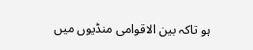ہو تاکہ بین الاقوامی منڈیوں میں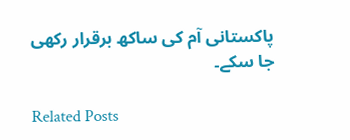پاکستانی آم کی ساکھ برقرار رکھی جا سکے۔

Related Posts